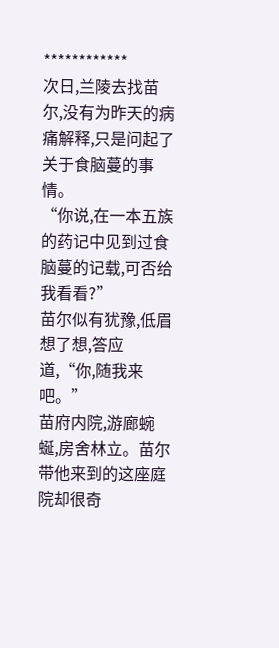************
次日,兰陵去找苗尔,没有为昨天的病痛解释,只是问起了关于食脑蔓的事情。
“你说,在一本五族的药记中见到过食脑蔓的记载,可否给我看看?”
苗尔似有犹豫,低眉想了想,答应道,“你,随我来吧。”
苗府内院,游廊蜿蜒,房舍林立。苗尔带他来到的这座庭院却很奇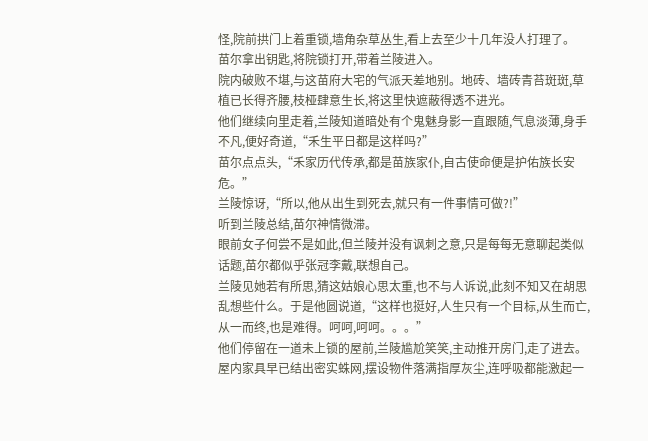怪,院前拱门上着重锁,墙角杂草丛生,看上去至少十几年没人打理了。
苗尔拿出钥匙,将院锁打开,带着兰陵进入。
院内破败不堪,与这苗府大宅的气派天差地别。地砖、墙砖青苔斑斑,草植已长得齐腰,枝桠肆意生长,将这里快遮蔽得透不进光。
他们继续向里走着,兰陵知道暗处有个鬼魅身影一直跟随,气息淡薄,身手不凡,便好奇道,“禾生平日都是这样吗?”
苗尔点点头,“禾家历代传承,都是苗族家仆,自古使命便是护佑族长安危。”
兰陵惊讶,“所以,他从出生到死去,就只有一件事情可做?!”
听到兰陵总结,苗尔神情微滞。
眼前女子何尝不是如此,但兰陵并没有讽刺之意,只是每每无意聊起类似话题,苗尔都似乎张冠李戴,联想自己。
兰陵见她若有所思,猜这姑娘心思太重,也不与人诉说,此刻不知又在胡思乱想些什么。于是他圆说道,“这样也挺好,人生只有一个目标,从生而亡,从一而终,也是难得。呵呵,呵呵。。。”
他们停留在一道未上锁的屋前,兰陵尴尬笑笑,主动推开房门,走了进去。
屋内家具早已结出密实蛛网,摆设物件落满指厚灰尘,连呼吸都能激起一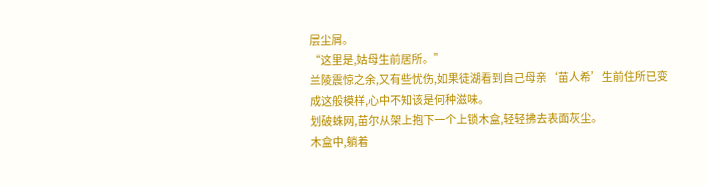层尘屑。
“这里是,姑母生前居所。”
兰陵震惊之余,又有些忧伤,如果徒湖看到自己母亲‘苗人希’生前住所已变成这般模样,心中不知该是何种滋味。
划破蛛网,苗尔从架上抱下一个上锁木盒,轻轻拂去表面灰尘。
木盒中,躺着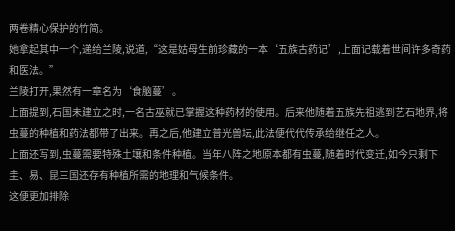两卷精心保护的竹简。
她拿起其中一个,递给兰陵,说道,“这是姑母生前珍藏的一本‘五族古药记’,上面记载着世间许多奇药和医法。”
兰陵打开,果然有一章名为‘食脑蔓’。
上面提到,石国未建立之时,一名古巫就已掌握这种药材的使用。后来他随着五族先祖逃到艺石地界,将虫蔓的种植和药法都带了出来。再之后,他建立普光兽坛,此法便代代传承给继任之人。
上面还写到,虫蔓需要特殊土壤和条件种植。当年八阵之地原本都有虫蔓,随着时代变迁,如今只剩下圭、易、昆三国还存有种植所需的地理和气候条件。
这便更加排除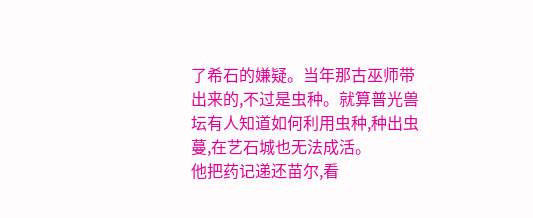了希石的嫌疑。当年那古巫师带出来的,不过是虫种。就算普光兽坛有人知道如何利用虫种,种出虫蔓,在艺石城也无法成活。
他把药记递还苗尔,看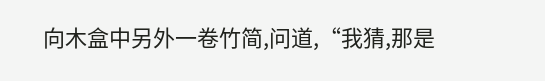向木盒中另外一卷竹简,问道,“我猜,那是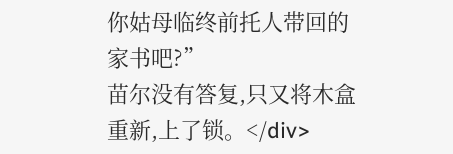你姑母临终前托人带回的家书吧?”
苗尔没有答复,只又将木盒重新,上了锁。</div>